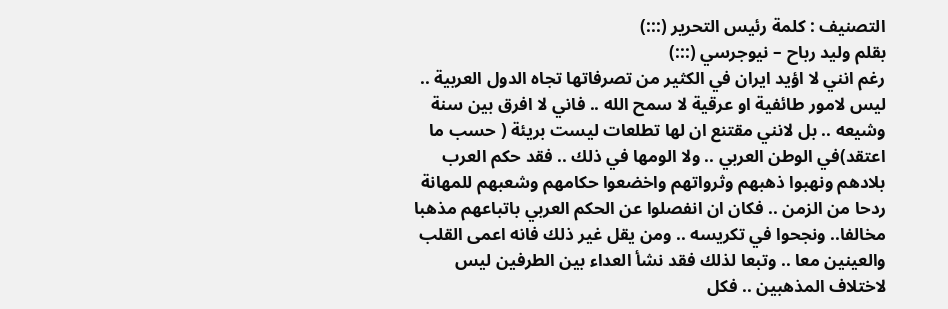التصنيف : كلمة رئيس التحرير (:::)
بقلم وليد رباح – نيوجرسي (:::)
رغم انني لا اؤيد ايران في الكثير من تصرفاتها تجاه الدول العربية .. ليس لامور طائفية او عرقية لا سمح الله .. فاني لا افرق بين سنة وشيعه .. بل لانني مقتنع ان لها تطلعات ليست بريئة ( حسب ما اعتقد)في الوطن العربي .. ولا الومها في ذلك .. فقد حكم العرب بلادهم ونهبوا ذهبهم وثرواتهم واخضعوا حكامهم وشعبهم للمهانة ردحا من الزمن .. فكان ان انفصلوا عن الحكم العربي باتباعهم مذهبا مخالفا.. ونجحوا في تكريسه .. ومن يقل غير ذلك فانه اعمى القلب والعينين معا .. وتبعا لذلك فقد نشأ العداء بين الطرفين ليس لاختلاف المذهبين .. فكل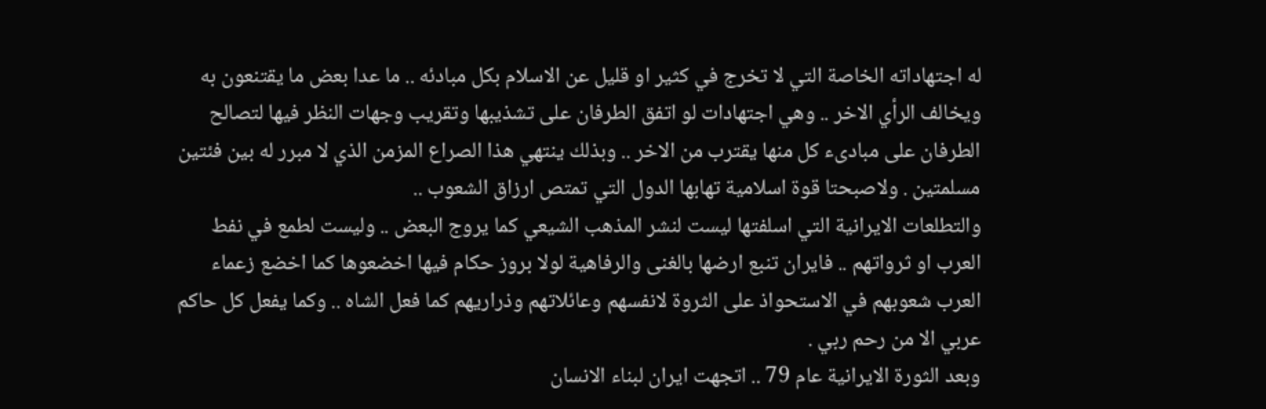له اجتهاداته الخاصة التي لا تخرج في كثير او قليل عن الاسلام بكل مبادئه .. ما عدا بعض ما يقتنعون به ويخالف الرأي الاخر .. وهي اجتهادات لو اتفق الطرفان على تشذيبها وتقريب وجهات النظر فيها لتصالح الطرفان على مبادىء كل منها يقترب من الاخر .. وبذلك ينتهي هذا الصراع المزمن الذي لا مبرر له بين فئتين مسلمتين . ولاصبحتا قوة اسلامية تهابها الدول التي تمتص ارزاق الشعوب ..
والتطلعات الايرانية التي اسلفتها ليست لنشر المذهب الشيعي كما يروج البعض .. وليست لطمع في نفط العرب او ثرواتهم .. فايران تنبع ارضها بالغنى والرفاهية لولا بروز حكام فيها اخضعوها كما اخضع زعماء العرب شعوبهم في الاستحواذ على الثروة لانفسهم وعائلاتهم وذراريهم كما فعل الشاه .. وكما يفعل كل حاكم عربي الا من رحم ربي .
وبعد الثورة الايرانية عام 79 .. اتجهت ايران لبناء الانسان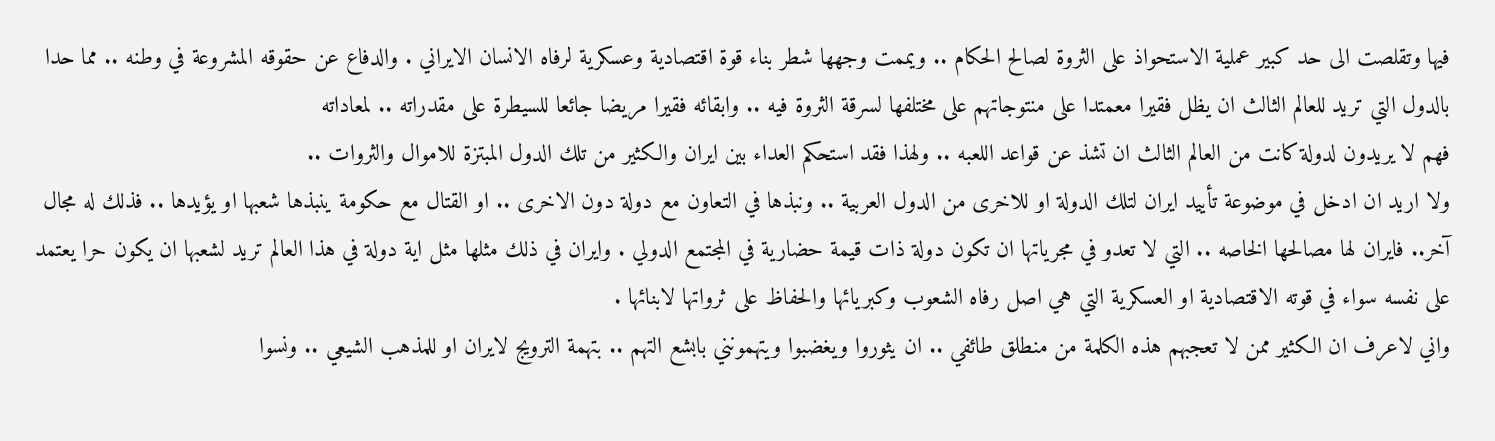فيها وتقلصت الى حد كبير عملية الاستحواذ على الثروة لصالح الحكام .. ويممت وجهها شطر بناء قوة اقتصادية وعسكرية لرفاه الانسان الايراني . والدفاع عن حقوقه المشروعة في وطنه .. مما حدا بالدول التي تريد للعالم الثالث ان يظل فقيرا معمتدا على منتوجاتهم على مختلفها لسرقة الثروة فيه .. وابقائه فقيرا مريضا جائعا للسيطرة على مقدراته .. لمعاداته
فهم لا يريدون لدولة كانت من العالم الثالث ان تشذ عن قواعد اللعبه .. ولهذا فقد استحكم العداء بين ايران والكثير من تلك الدول المبتزة للاموال والثروات ..
ولا اريد ان ادخل في موضوعة تأييد ايران لتلك الدولة او للاخرى من الدول العربية .. ونبذها في التعاون مع دولة دون الاخرى .. او القتال مع حكومة ينبذها شعبها او يؤيدها .. فذلك له مجال آخر.. فايران لها مصالحها الخاصه .. التي لا تعدو في مجرياتها ان تكون دولة ذات قيمة حضارية في المجتمع الدولي . وايران في ذلك مثلها مثل اية دولة في هذا العالم تريد لشعبها ان يكون حرا يعتمد على نفسه سواء في قوته الاقتصادية او العسكرية التي هي اصل رفاه الشعوب وكبريائها والحفاظ على ثرواتها لابنائها .
واني لاعرف ان الكثير ممن لا تعجبهم هذه الكلمة من منطلق طائفي .. ان يثوروا ويغضبوا ويتهمونني بابشع التهم .. بتهمة الترويج لايران او للمذهب الشيعي .. ونسوا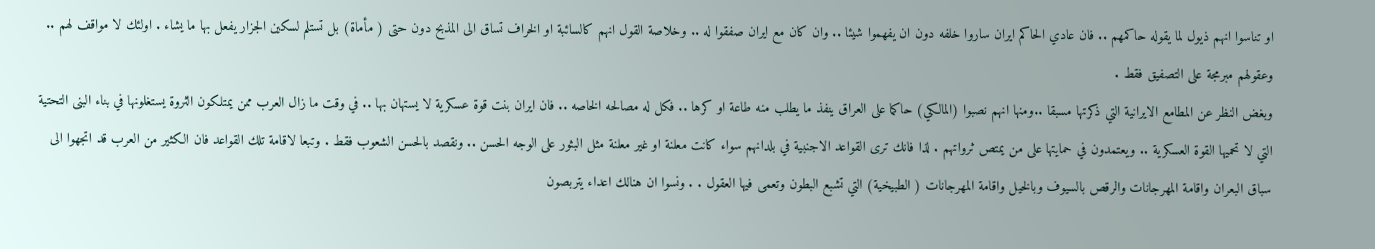او تناسوا انهم ذيول لما يقوله حاكمهم .. فان عادي الحاكم ايران ساروا خلفه دون ان يفهموا شيئا .. وان كان مع ايران صفقوا له .. وخلاصة القول انهم كالسائبة او الخراف تساق الى المذبح دون حتى ( مأماة) بل تستلم لسكين الجزار يفعل بها ما يشاء . اولئك لا مواقف لهم .. وعقولهم مبرمجة على التصفيق فقط .
وبغض النظر عن المطامع الايرانية التي ذكرتها مسبقا ..ومنها انهم نصبوا (المالكي) حاكما على العراق ينفذ ما يطلب منه طاعة او كرها .. فكل له مصالحه الخاصه .. فان ايران بنت قوة عسكرية لا يستهان بها .. في وقت ما زال العرب ممن يمتلكون الثروة يستغلونها في بناء البنى التحتية التي لا تحميها القوة العسكرية .. ويعتمدون في حمايتها على من يمتص ثرواتهم . لذا فانك ترى القواعد الاجنبية في بلدانهم سواء كانت معلنة او غير معلنة مثل البثور على الوجه الحسن .. ونقصد بالحسن الشعوب فقط . وتبعا لاقامة تلك القواعد فان الكثير من العرب قد اتجهوا الى سباق البعران واقامة المهرجانات والرقص بالسيوف وبالخيل واقامة المهرجانات ( الطبيخية) التي تشبع البطون وتعمى فيها العقول . . ونسوا ان هنالك اعداء يتربصون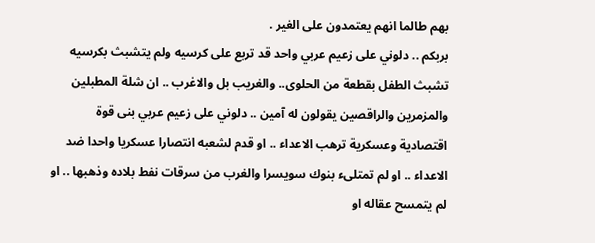بهم طالما انهم يعتمدون على الغير .
بربكم .. دلوني على زعيم عربي واحد قد تربع على كرسيه ولم يتشبث بكرسيه تشبث الطفل بقطعة من الحلوى.. والغريب بل والاغرب .. ان شلة المطبلين والمزمرين والراقصين يقولون له آمين .. دلوني على زعيم عربي بنى قوة اقتصادية وعسكرية ترهب الاعداء .. او قدم لشعبه انتصارا عسكريا واحدا ضد الاعداء .. او لم تمتلىء بنوك سويسرا والغرب من سرقات نفط بلاده وذهبها .. او لم يتمسح عقاله او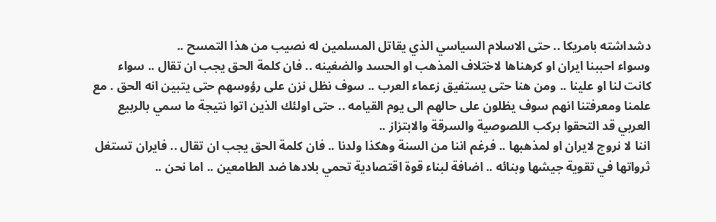دشداشته بامريكا .. حتى الاسلام السياسي الذي يقاتل المسلمين له نصيب من هذا التمسح ..
وسواء احببنا ايران او كرهناها لاختلاف المذهب او الحسد والضغينه .. فان كلمة الحق يجب ان تقال .. سواء كانت لنا او علينا .. ومن هنا حتى يستفيق زعماء العرب .. سوف نظل نزن على رؤوسهم حتى يتبين انه الحق . مع علمنا ومعرفتنا انهم سوف يظلون على حالهم الى يوم القيامه .. حتى اولئك الذين اتوا نتيجة ما سمي بالربيع العربي قد التحقوا بركب اللصوصية والسرقة والابتزاز ..
اننا لا نروج لايران او لمذهبها .. فرغم اننا من السنة وهكذا ولدنا .. فان كلمة الحق يجب ان تقال .. فايران تستغل ثرواتها في تقوية جيشها وبنائه .. اضافة لبناء قوة اقتصادية تحمي بلادها ضد الطامعين .. اما نحن ..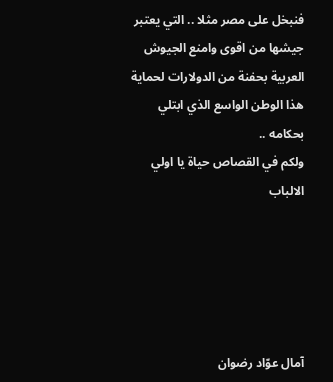فنبخل على مصر مثلا .. التي يعتبر جيشها من اقوى وامنع الجيوش العربية بحفنة من الدولارات لحماية هذا الوطن الواسع الذي ابتلي بحكامه ..
ولكم في القصاص حياة يا اولي الالباب





آمال عوّاد رضوان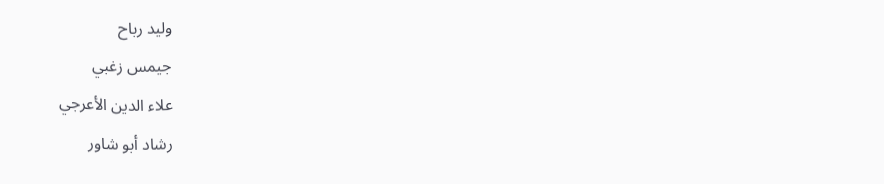وليد رباح
جيمس زغبي
علاء الدين الأعرجي
رشاد أبو شاور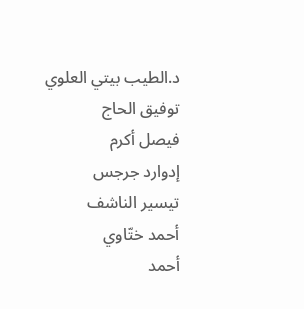د.الطيب بيتي العلوي
توفيق الحاج
فيصل أكرم
إدوارد جرجس
تيسير الناشف
أحمد ختّاوي
أحمد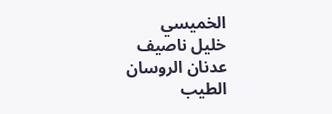الخميسي
خليل ناصيف
عدنان الروسان
الطيب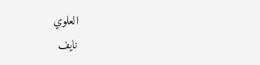العلوي
نايف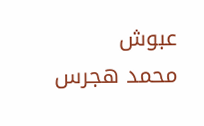عبوش
محمد هجرس